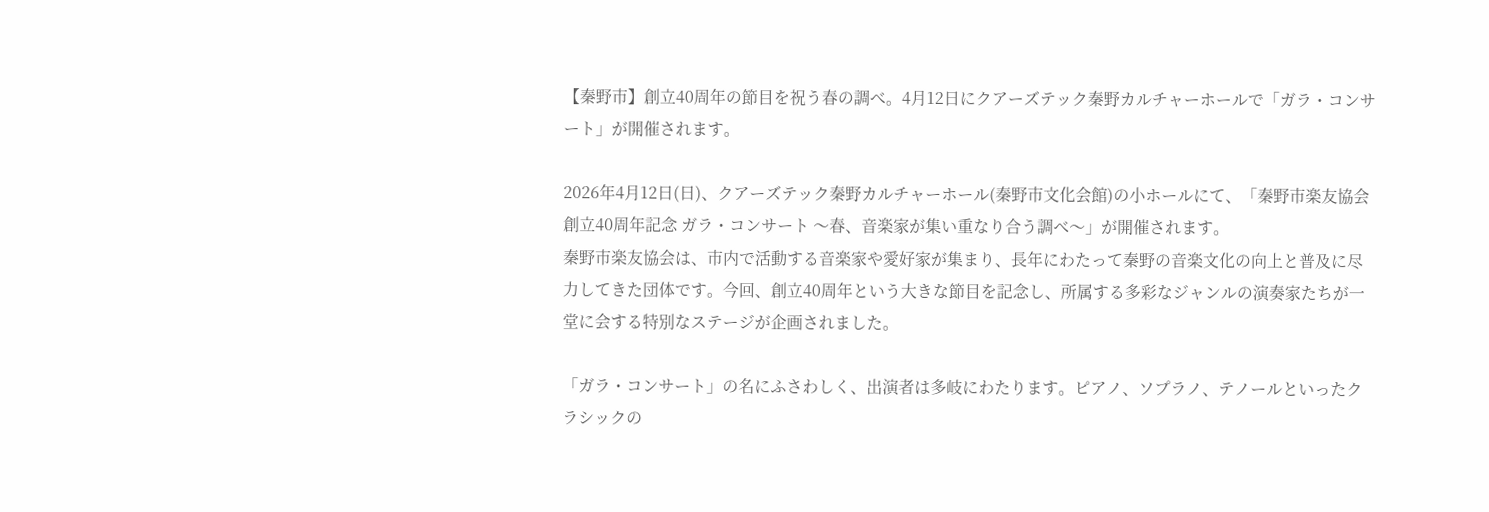【秦野市】創立40周年の節目を祝う春の調べ。4月12日にクアーズテック秦野カルチャーホールで「ガラ・コンサート」が開催されます。

2026年4月12日(日)、クアーズテック秦野カルチャーホール(秦野市文化会館)の小ホールにて、「秦野市楽友協会創立40周年記念 ガラ・コンサート 〜春、音楽家が集い重なり合う調べ〜」が開催されます。
秦野市楽友協会は、市内で活動する音楽家や愛好家が集まり、長年にわたって秦野の音楽文化の向上と普及に尽力してきた団体です。今回、創立40周年という大きな節目を記念し、所属する多彩なジャンルの演奏家たちが一堂に会する特別なステージが企画されました。

「ガラ・コンサート」の名にふさわしく、出演者は多岐にわたります。ピアノ、ソプラノ、テノールといったクラシックの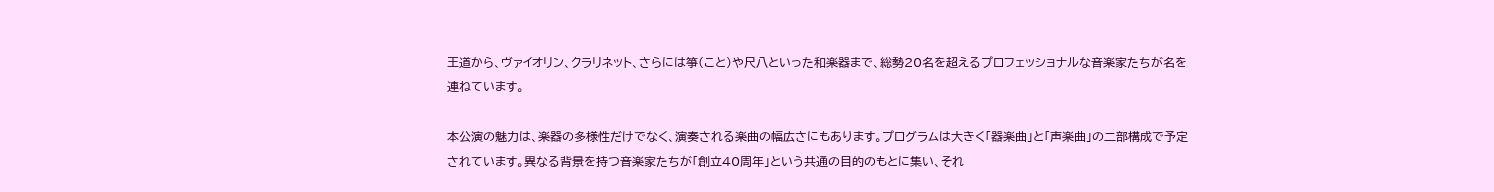王道から、ヴァイオリン、クラリネット、さらには箏(こと)や尺八といった和楽器まで、総勢20名を超えるプロフェッショナルな音楽家たちが名を連ねています。

本公演の魅力は、楽器の多様性だけでなく、演奏される楽曲の幅広さにもあります。プログラムは大きく「器楽曲」と「声楽曲」の二部構成で予定されています。異なる背景を持つ音楽家たちが「創立40周年」という共通の目的のもとに集い、それ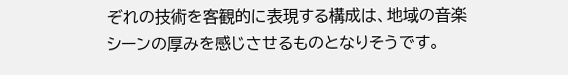ぞれの技術を客観的に表現する構成は、地域の音楽シーンの厚みを感じさせるものとなりそうです。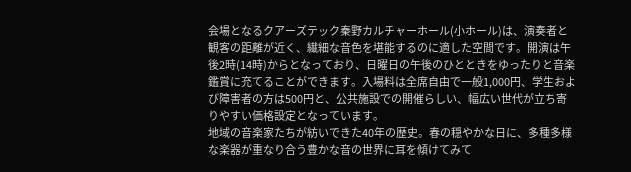会場となるクアーズテック秦野カルチャーホール(小ホール)は、演奏者と観客の距離が近く、繊細な音色を堪能するのに適した空間です。開演は午後2時(14時)からとなっており、日曜日の午後のひとときをゆったりと音楽鑑賞に充てることができます。入場料は全席自由で一般1,000円、学生および障害者の方は500円と、公共施設での開催らしい、幅広い世代が立ち寄りやすい価格設定となっています。
地域の音楽家たちが紡いできた40年の歴史。春の穏やかな日に、多種多様な楽器が重なり合う豊かな音の世界に耳を傾けてみて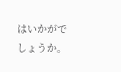はいかがでしょうか。